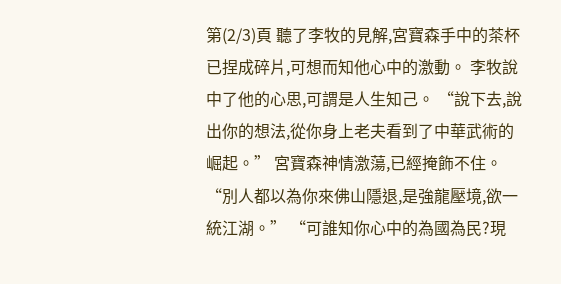第(2/3)頁 聽了李牧的見解,宮寶森手中的茶杯已捏成碎片,可想而知他心中的激動。 李牧說中了他的心思,可謂是人生知己。 “說下去,說出你的想法,從你身上老夫看到了中華武術的崛起。” 宮寶森神情激蕩,已經掩飾不住。 “別人都以為你來佛山隱退,是強龍壓境,欲一統江湖。” “可誰知你心中的為國為民?現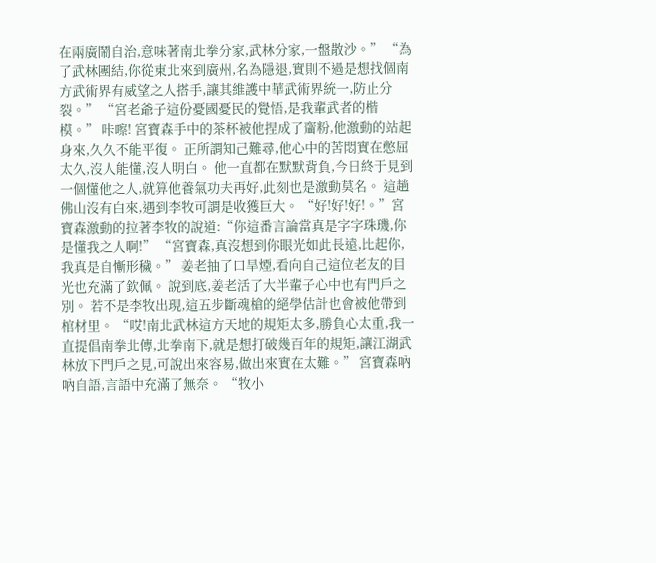在兩廣鬧自治,意味著南北拳分家,武林分家,一盤散沙。” “為了武林團結,你從東北來到廣州,名為隱退,實則不過是想找個南方武術界有威望之人搭手,讓其維護中華武術界統一,防止分裂。” “宮老爺子這份憂國憂民的覺悟,是我輩武者的楷模。” 咔嚓! 宮寶森手中的茶杯被他捏成了齏粉,他激動的站起身來,久久不能平復。 正所謂知己難尋,他心中的苦悶實在憋屈太久,沒人能懂,沒人明白。 他一直都在默默背負,今日終于見到一個懂他之人,就算他養氣功夫再好,此刻也是激動莫名。 這趟佛山沒有白來,遇到李牧可謂是收獲巨大。 “好!好!好!。”宮寶森激動的拉著李牧的說道:“你這番言論當真是字字珠璣,你是懂我之人啊!” “宮寶森,真沒想到你眼光如此長遠,比起你,我真是自慚形穢。” 姜老抽了口旱煙,看向自己這位老友的目光也充滿了欽佩。 說到底,姜老活了大半輩子心中也有門戶之別。 若不是李牧出現,這五步斷魂槍的絕學估計也會被他帶到棺材里。 “哎!南北武林這方天地的規矩太多,勝負心太重,我一直提倡南拳北傳,北拳南下,就是想打破幾百年的規矩,讓江湖武林放下門戶之見,可說出來容易,做出來實在太難。” 宮寶森吶吶自語,言語中充滿了無奈。 “牧小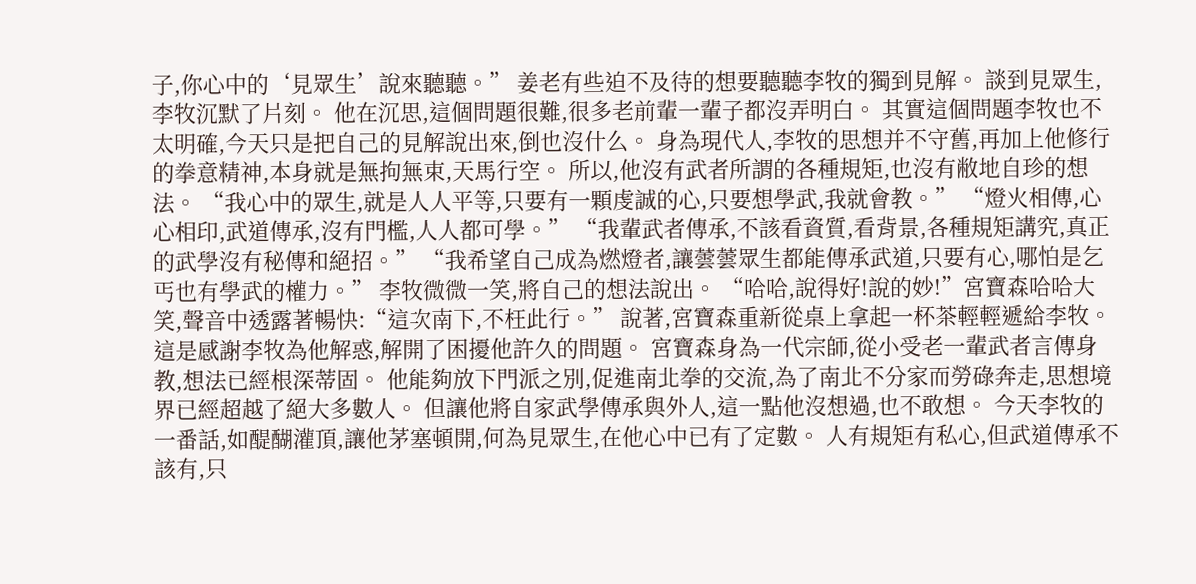子,你心中的‘見眾生’說來聽聽。” 姜老有些迫不及待的想要聽聽李牧的獨到見解。 談到見眾生,李牧沉默了片刻。 他在沉思,這個問題很難,很多老前輩一輩子都沒弄明白。 其實這個問題李牧也不太明確,今天只是把自己的見解說出來,倒也沒什么。 身為現代人,李牧的思想并不守舊,再加上他修行的拳意精神,本身就是無拘無束,天馬行空。 所以,他沒有武者所謂的各種規矩,也沒有敝地自珍的想法。 “我心中的眾生,就是人人平等,只要有一顆虔誠的心,只要想學武,我就會教。” “燈火相傳,心心相印,武道傳承,沒有門檻,人人都可學。” “我輩武者傳承,不該看資質,看背景,各種規矩講究,真正的武學沒有秘傳和絕招。” “我希望自己成為燃燈者,讓蕓蕓眾生都能傳承武道,只要有心,哪怕是乞丐也有學武的權力。” 李牧微微一笑,將自己的想法說出。 “哈哈,說得好!說的妙!”宮寶森哈哈大笑,聲音中透露著暢快:“這次南下,不枉此行。” 說著,宮寶森重新從桌上拿起一杯茶輕輕遞給李牧。 這是感謝李牧為他解惑,解開了困擾他許久的問題。 宮寶森身為一代宗師,從小受老一輩武者言傳身教,想法已經根深蒂固。 他能夠放下門派之別,促進南北拳的交流,為了南北不分家而勞碌奔走,思想境界已經超越了絕大多數人。 但讓他將自家武學傳承與外人,這一點他沒想過,也不敢想。 今天李牧的一番話,如醍醐灌頂,讓他茅塞頓開,何為見眾生,在他心中已有了定數。 人有規矩有私心,但武道傳承不該有,只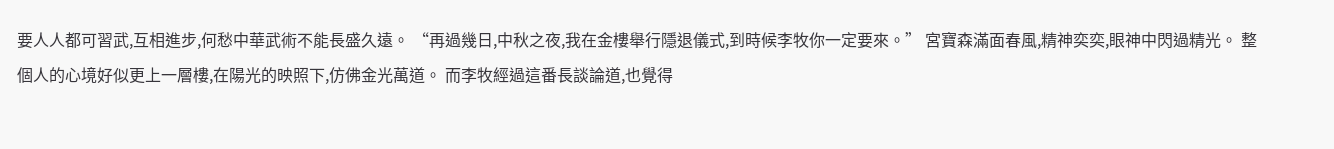要人人都可習武,互相進步,何愁中華武術不能長盛久遠。 “再過幾日,中秋之夜,我在金樓舉行隱退儀式,到時候李牧你一定要來。” 宮寶森滿面春風,精神奕奕,眼神中閃過精光。 整個人的心境好似更上一層樓,在陽光的映照下,仿佛金光萬道。 而李牧經過這番長談論道,也覺得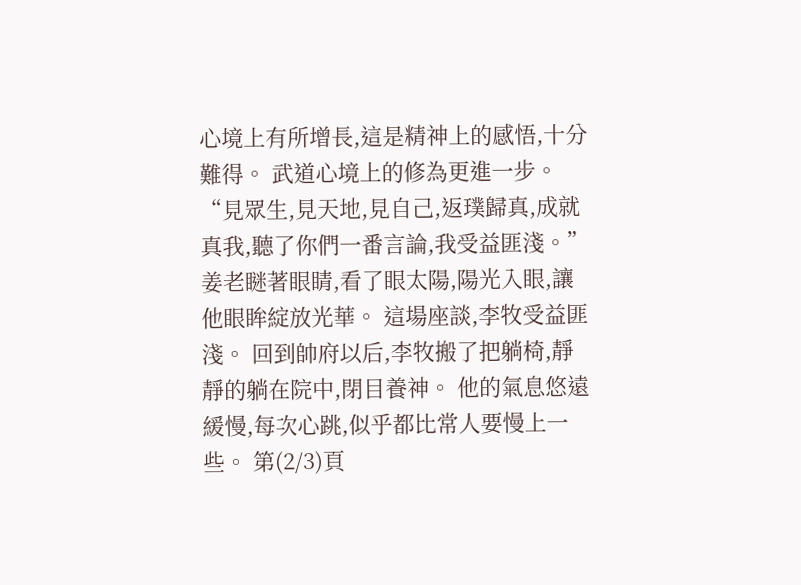心境上有所增長,這是精神上的感悟,十分難得。 武道心境上的修為更進一步。 “見眾生,見天地,見自己,返璞歸真,成就真我,聽了你們一番言論,我受益匪淺。” 姜老瞇著眼睛,看了眼太陽,陽光入眼,讓他眼眸綻放光華。 這場座談,李牧受益匪淺。 回到帥府以后,李牧搬了把躺椅,靜靜的躺在院中,閉目養神。 他的氣息悠遠緩慢,每次心跳,似乎都比常人要慢上一些。 第(2/3)頁